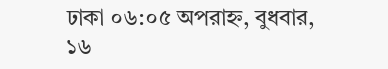ঢাকা ০৬:০৫ অপরাহ্ন, বুধবার, ১৬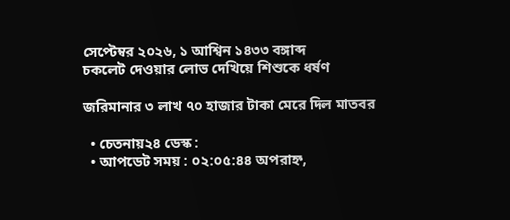সেপ্টেম্বর ২০২৬, ১ আশ্বিন ১৪৩৩ বঙ্গাব্দ
চকলেট দেওয়ার লোভ দেখিয়ে শিশুকে ধর্ষণ

জরিমানার ৩ লাখ ৭০ হাজার টাকা মেরে দিল মাতবর

  • চেতনায়২৪ ডেস্ক :
  • আপডেট সময় : ০২:০৫:৪৪ অপরাহ্ন,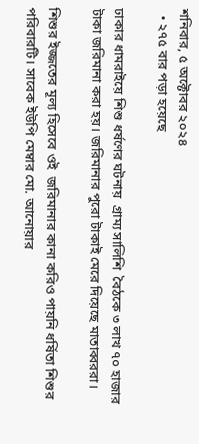শনিবার, ৫ অক্টোবর ২০২৪
  • ২৭৫ বার পড়া হয়েছে

ঢাকার ধামরাইয়ে শিশু ধর্ষণের ঘটনায়  গ্রাম্য সালিশি  বৈঠকে ৩ লাখ ৭০ হাজার টাকা জরিমানা করা হয়। জরিমানার পুরো টাকাই মেরে দিয়েছে মাতাব্বররা।

শিশুর ইজ্জতের মূল্য হিসেবে ওই  জরিমানার কানা করিও পায়নি ধর্ষিতা শিশুর পরিবারটি। সাবেক ইউপি মেম্বার মো. আনোয়ার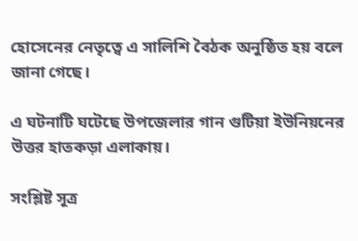হোসেনের নেতৃত্বে এ সালিশি বৈঠক অনুষ্ঠিত হয় বলে জানা গেছে।

এ ঘটনাটি ঘটেছে উপজেলার গান গুটিয়া ইউনিয়নের উত্তর হাতকড়া এলাকায়।

সংশ্লিষ্ট সূত্র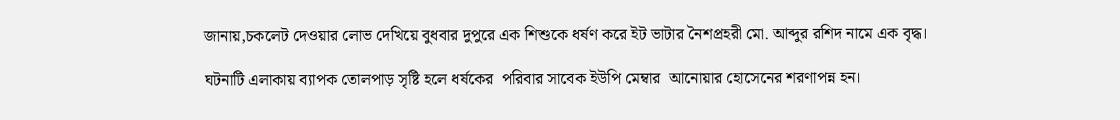জানায়,চকলেট দেওয়ার লোভ দেখিয়ে বুধবার দুপুরে এক শিশুকে ধর্ষণ করে ইট ভাটার নৈশপ্রহরী মো. আব্দুর রশিদ নামে এক বৃদ্ধ।

ঘটনাটি এলাকায় ব্যাপক তোলপাড় সৃষ্টি হলে ধর্ষকের  পরিবার সাবেক ইউপি মেম্বার  আনোয়ার হোসেনের শরণাপন্ন হন।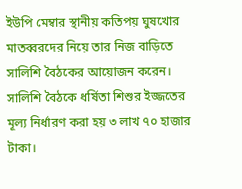ইউপি মেম্বার স্থানীয় কতিপয় ঘুষখোর মাতব্বরদের নিয়ে তার নিজ বাড়িতে  সালিশি বৈঠকের আয়োজন করেন। সালিশি বৈঠকে ধর্ষিতা শিশুর ইজ্জতের মূল্য নির্ধারণ করা হয় ৩ লাখ ৭০ হাজার টাকা।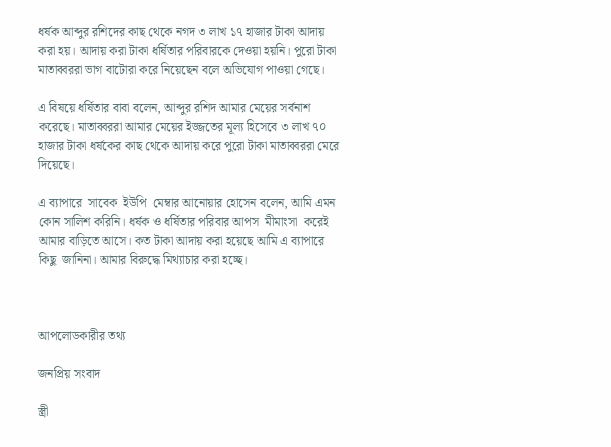ধর্ষক আব্দুর রশিদের কাছ থেকে নগদ ৩ লাখ ১৭ হাজার টাকা আদায় করা হয়। আদায় করা টাকা ধর্ষিতার পরিবারকে দেওয়া হয়নি। পুরো টাকা মাতাব্বররা ভাগ বাটোরা করে নিয়েছেন বলে অভিযোগ পাওয়া গেছে।

এ বিষয়ে ধর্ষিতার বাবা বলেন, আব্দুর রশিদ আমার মেয়ের সর্বনাশ করেছে। মাতাব্বররা আমার মেয়ের ইজ্জতের মূল্য হিসেবে ৩ লাখ ৭০ হাজার টাকা ধর্ষকের কাছ থেকে আদায় করে পুরো টাকা মাতাব্বররা মেরে দিয়েছে।

এ ব্যাপারে  সাবেক  ইউপি  মেম্বার আনোয়ার হোসেন বলেন, আমি এমন কোন সালিশ করিনি। ধর্ষক ও ধর্ষিতার পরিবার আপস  মীমাংসা  করেই আমার বাড়িতে আসে। কত টাকা আদায় করা হয়েছে আমি এ ব্যাপারে কিছু  জানিনা। আমার বিরুদ্ধে মিথ্যাচার করা হচ্ছে।



আপলোডকারীর তথ্য

জনপ্রিয় সংবাদ

স্ত্রী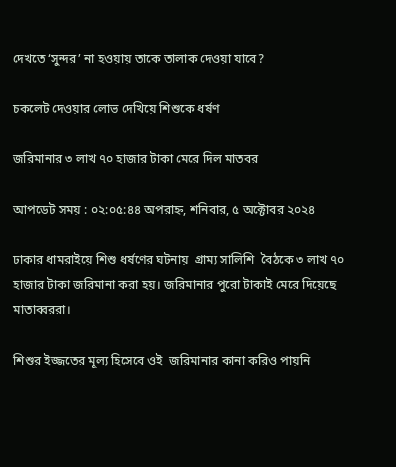দেখতে ‘সুন্দর’ না হওয়ায় তাকে তালাক দেওয়া যাবে?

চকলেট দেওয়ার লোভ দেখিয়ে শিশুকে ধর্ষণ

জরিমানার ৩ লাখ ৭০ হাজার টাকা মেরে দিল মাতবর

আপডেট সময় : ০২:০৫:৪৪ অপরাহ্ন, শনিবার, ৫ অক্টোবর ২০২৪

ঢাকার ধামরাইয়ে শিশু ধর্ষণের ঘটনায়  গ্রাম্য সালিশি  বৈঠকে ৩ লাখ ৭০ হাজার টাকা জরিমানা করা হয়। জরিমানার পুরো টাকাই মেরে দিয়েছে মাতাব্বররা।

শিশুর ইজ্জতের মূল্য হিসেবে ওই  জরিমানার কানা করিও পায়নি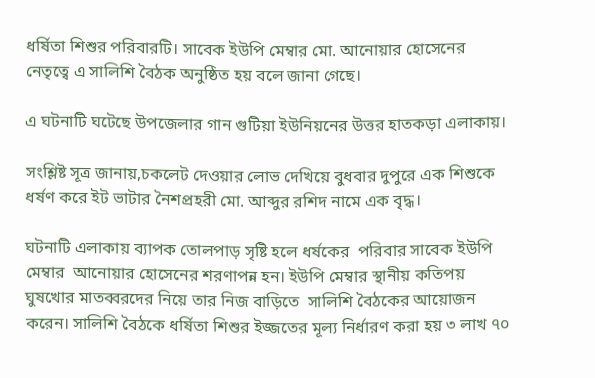ধর্ষিতা শিশুর পরিবারটি। সাবেক ইউপি মেম্বার মো. আনোয়ার হোসেনের নেতৃত্বে এ সালিশি বৈঠক অনুষ্ঠিত হয় বলে জানা গেছে।

এ ঘটনাটি ঘটেছে উপজেলার গান গুটিয়া ইউনিয়নের উত্তর হাতকড়া এলাকায়।

সংশ্লিষ্ট সূত্র জানায়,চকলেট দেওয়ার লোভ দেখিয়ে বুধবার দুপুরে এক শিশুকে ধর্ষণ করে ইট ভাটার নৈশপ্রহরী মো. আব্দুর রশিদ নামে এক বৃদ্ধ।

ঘটনাটি এলাকায় ব্যাপক তোলপাড় সৃষ্টি হলে ধর্ষকের  পরিবার সাবেক ইউপি মেম্বার  আনোয়ার হোসেনের শরণাপন্ন হন। ইউপি মেম্বার স্থানীয় কতিপয় ঘুষখোর মাতব্বরদের নিয়ে তার নিজ বাড়িতে  সালিশি বৈঠকের আয়োজন করেন। সালিশি বৈঠকে ধর্ষিতা শিশুর ইজ্জতের মূল্য নির্ধারণ করা হয় ৩ লাখ ৭০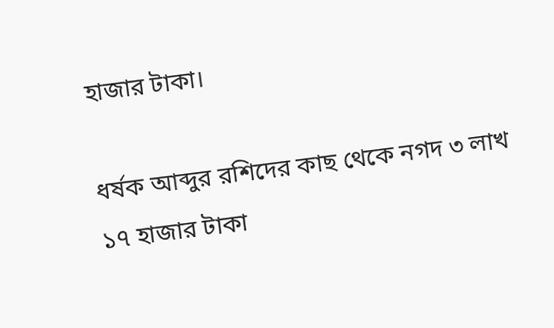হাজার টাকা।

ধর্ষক আব্দুর রশিদের কাছ থেকে নগদ ৩ লাখ ১৭ হাজার টাকা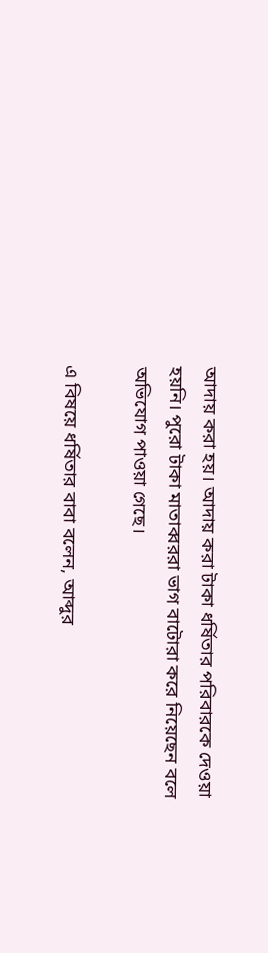আদায় করা হয়। আদায় করা টাকা ধর্ষিতার পরিবারকে দেওয়া হয়নি। পুরো টাকা মাতাব্বররা ভাগ বাটোরা করে নিয়েছেন বলে অভিযোগ পাওয়া গেছে।

এ বিষয়ে ধর্ষিতার বাবা বলেন, আব্দুর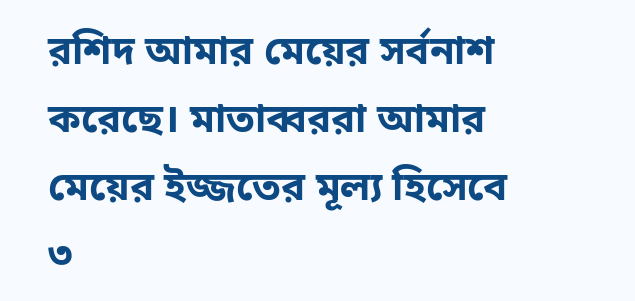রশিদ আমার মেয়ের সর্বনাশ করেছে। মাতাব্বররা আমার মেয়ের ইজ্জতের মূল্য হিসেবে ৩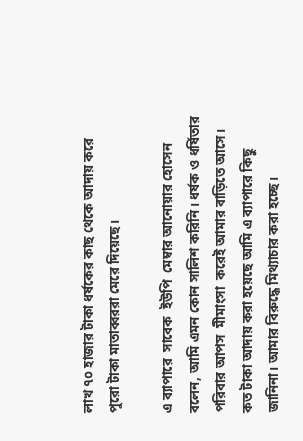লাখ ৭০ হাজার টাকা ধর্ষকের কাছ থেকে আদায় করে পুরো টাকা মাতাব্বররা মেরে দিয়েছে।

এ ব্যাপারে  সাবেক  ইউপি  মেম্বার আনোয়ার হোসেন বলেন, আমি এমন কোন সালিশ করিনি। ধর্ষক ও ধর্ষিতার পরিবার আপস  মীমাংসা  করেই আমার বাড়িতে আসে। কত টাকা আদায় করা হয়েছে আমি এ ব্যাপারে কিছু  জানিনা। আমার বিরুদ্ধে মিথ্যাচার করা হচ্ছে।